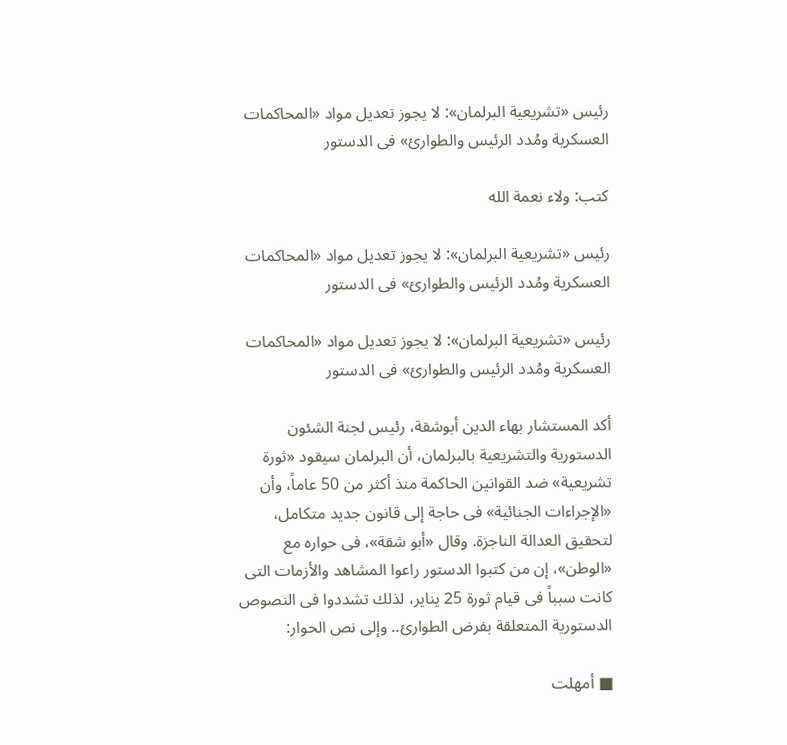رئيس «تشريعية البرلمان»: لا يجوز تعديل مواد «المحاكمات العسكرية ومُدد الرئيس والطوارئ» فى الدستور

كتب: ولاء نعمة الله

رئيس «تشريعية البرلمان»: لا يجوز تعديل مواد «المحاكمات العسكرية ومُدد الرئيس والطوارئ» فى الدستور

رئيس «تشريعية البرلمان»: لا يجوز تعديل مواد «المحاكمات العسكرية ومُدد الرئيس والطوارئ» فى الدستور

أكد المستشار بهاء الدين أبوشقة، رئيس لجنة الشئون الدستورية والتشريعية بالبرلمان، أن البرلمان سيقود «ثورة تشريعية» ضد القوانين الحاكمة منذ أكثر من 50 عاماً، وأن «الإجراءات الجنائية» فى حاجة إلى قانون جديد متكامل، لتحقيق العدالة الناجزة. وقال «أبو شقة»، فى حواره مع «الوطن»، إن من كتبوا الدستور راعوا المشاهد والأزمات التى كانت سبباً فى قيام ثورة 25 يناير، لذلك تشددوا فى النصوص الدستورية المتعلقة بفرض الطوارئ.. وإلى نص الحوار:

■ أمهلت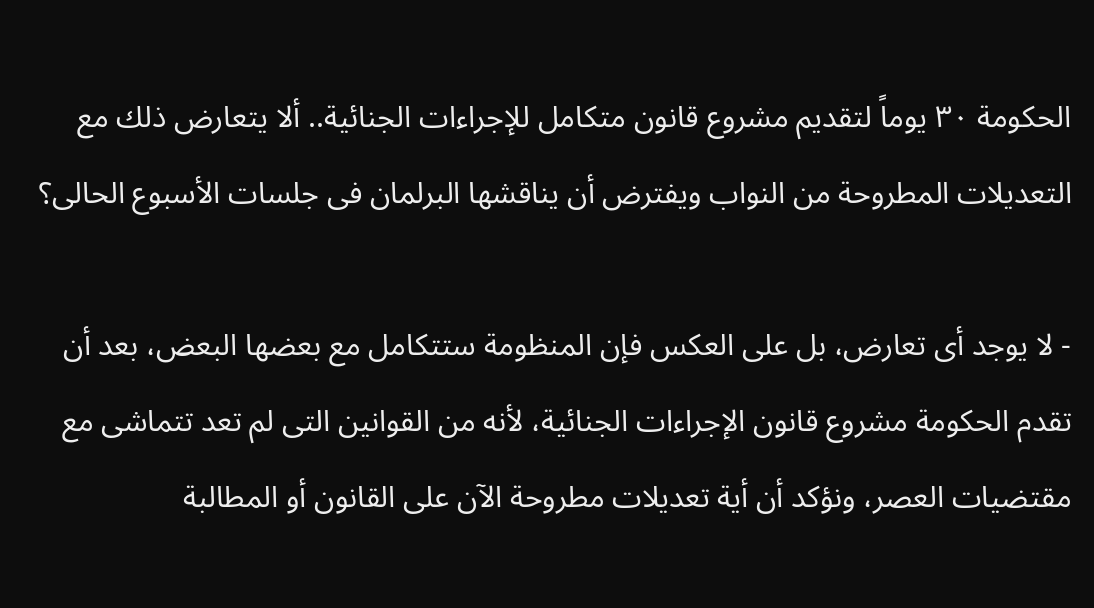الحكومة ٣٠ يوماً لتقديم مشروع قانون متكامل للإجراءات الجنائية.. ألا يتعارض ذلك مع التعديلات المطروحة من النواب ويفترض أن يناقشها البرلمان فى جلسات الأسبوع الحالى؟

- لا يوجد أى تعارض، بل على العكس فإن المنظومة ستتكامل مع بعضها البعض، بعد أن تقدم الحكومة مشروع قانون الإجراءات الجنائية، لأنه من القوانين التى لم تعد تتماشى مع مقتضيات العصر، ونؤكد أن أية تعديلات مطروحة الآن على القانون أو المطالبة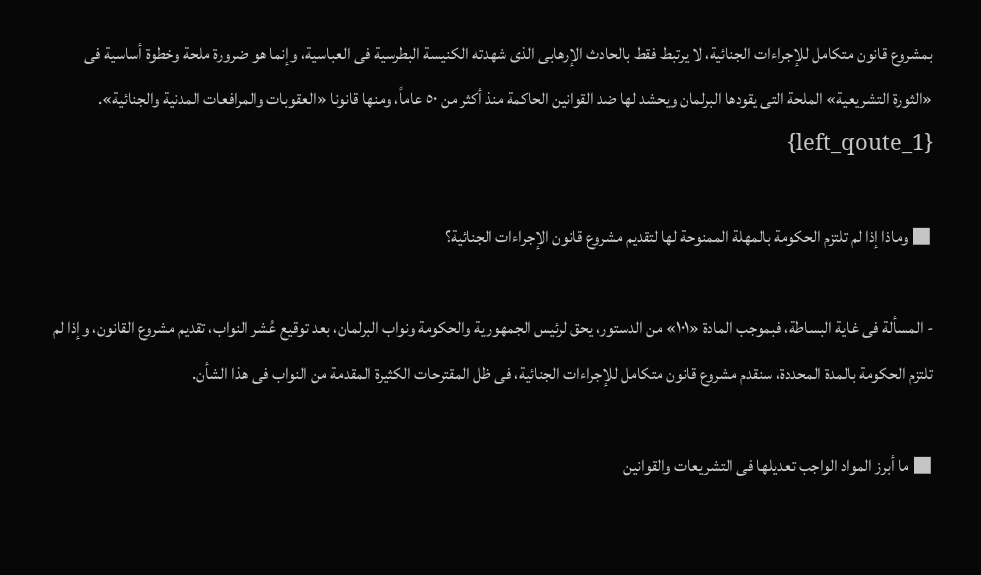بمشروع قانون متكامل للإجراءات الجنائية، لا يرتبط فقط بالحادث الإرهابى الذى شهدته الكنيسة البطرسية فى العباسية، وإنما هو ضرورة ملحة وخطوة أساسية فى «الثورة التشريعية» الملحة التى يقودها البرلمان ويحشد لها ضد القوانين الحاكمة منذ أكثر من ٥٠ عاماً، ومنها قانونا «العقوبات والمرافعات المدنية والجنائية». {left_qoute_1}

■ وماذا إذا لم تلتزم الحكومة بالمهلة الممنوحة لها لتقديم مشروع قانون الإجراءات الجنائية؟

- المسألة فى غاية البساطة، فبموجب المادة «١٠١» من الدستور، يحق لرئيس الجمهورية والحكومة ونواب البرلمان، بعد توقيع عُشر النواب، تقديم مشروع القانون، وإذا لم تلتزم الحكومة بالمدة المحددة، سنقدم مشروع قانون متكامل للإجراءات الجنائية، فى ظل المقترحات الكثيرة المقدمة من النواب فى هذا الشأن.

■ ما أبرز المواد الواجب تعديلها فى التشريعات والقوانين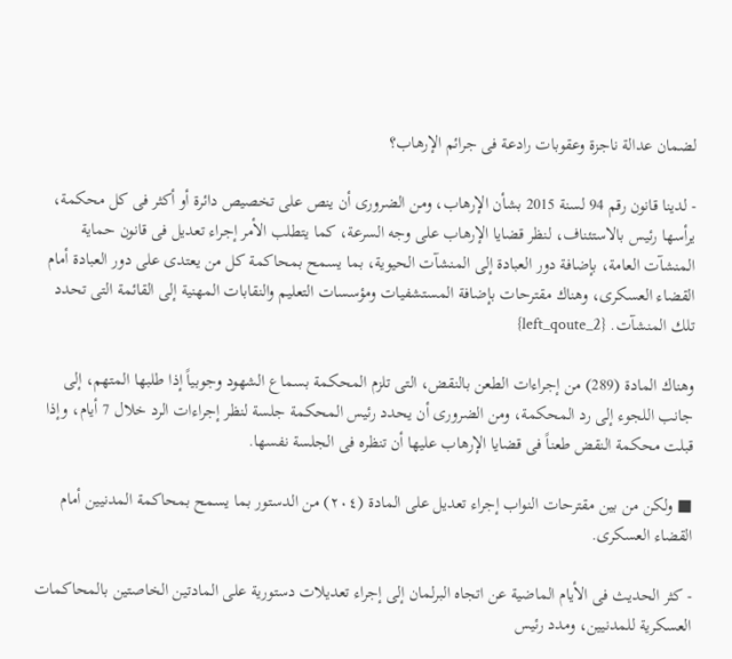لضمان عدالة ناجزة وعقوبات رادعة فى جرائم الإرهاب؟

- لدينا قانون رقم 94 لسنة 2015 بشأن الإرهاب، ومن الضرورى أن ينص على تخصيص دائرة أو أكثر فى كل محكمة، يرأسها رئيس بالاستئناف، لنظر قضايا الإرهاب على وجه السرعة، كما يتطلب الأمر إجراء تعديل فى قانون حماية المنشآت العامة، بإضافة دور العبادة إلى المنشآت الحيوية، بما يسمح بمحاكمة كل من يعتدى على دور العبادة أمام القضاء العسكرى، وهناك مقترحات بإضافة المستشفيات ومؤسسات التعليم والنقابات المهنية إلى القائمة التى تحدد تلك المنشآت. {left_qoute_2}

وهناك المادة (289) من إجراءات الطعن بالنقض، التى تلزم المحكمة بسماع الشهود وجوبياً إذا طلبها المتهم، إلى جانب اللجوء إلى رد المحكمة، ومن الضرورى أن يحدد رئيس المحكمة جلسة لنظر إجراءات الرد خلال 7 أيام، وإذا قبلت محكمة النقض طعناً فى قضايا الإرهاب عليها أن تنظره فى الجلسة نفسها.

■ ولكن من بين مقترحات النواب إجراء تعديل على المادة (٢٠٤) من الدستور بما يسمح بمحاكمة المدنيين أمام القضاء العسكرى.

- كثر الحديث فى الأيام الماضية عن اتجاه البرلمان إلى إجراء تعديلات دستورية على المادتين الخاصتين بالمحاكمات العسكرية للمدنيين، ومدد رئيس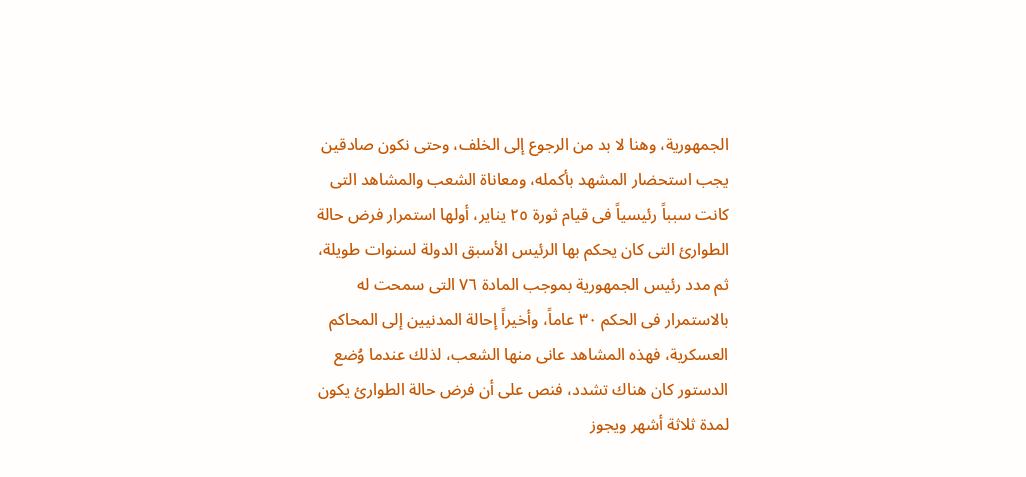الجمهورية، وهنا لا بد من الرجوع إلى الخلف، وحتى نكون صادقين يجب استحضار المشهد بأكمله، ومعاناة الشعب والمشاهد التى كانت سبباً رئيسياً فى قيام ثورة ٢٥ يناير، أولها استمرار فرض حالة الطوارئ التى كان يحكم بها الرئيس الأسبق الدولة لسنوات طويلة، ثم مدد رئيس الجمهورية بموجب المادة ٧٦ التى سمحت له بالاستمرار فى الحكم ٣٠ عاماً، وأخيراً إحالة المدنيين إلى المحاكم العسكرية، فهذه المشاهد عانى منها الشعب، لذلك عندما وُضع الدستور كان هناك تشدد، فنص على أن فرض حالة الطوارئ يكون لمدة ثلاثة أشهر ويجوز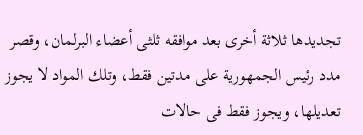تجديدها ثلاثة أخرى بعد موافقه ثلثى أعضاء البرلمان، وقصر مدد رئيس الجمهورية على مدتين فقط، وتلك المواد لا يجوز تعديلها، ويجوز فقط فى حالات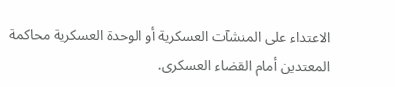الاعتداء على المنشآت العسكرية أو الوحدة العسكرية محاكمة المعتدين أمام القضاء العسكرى.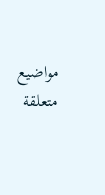مواضيع متعلقة